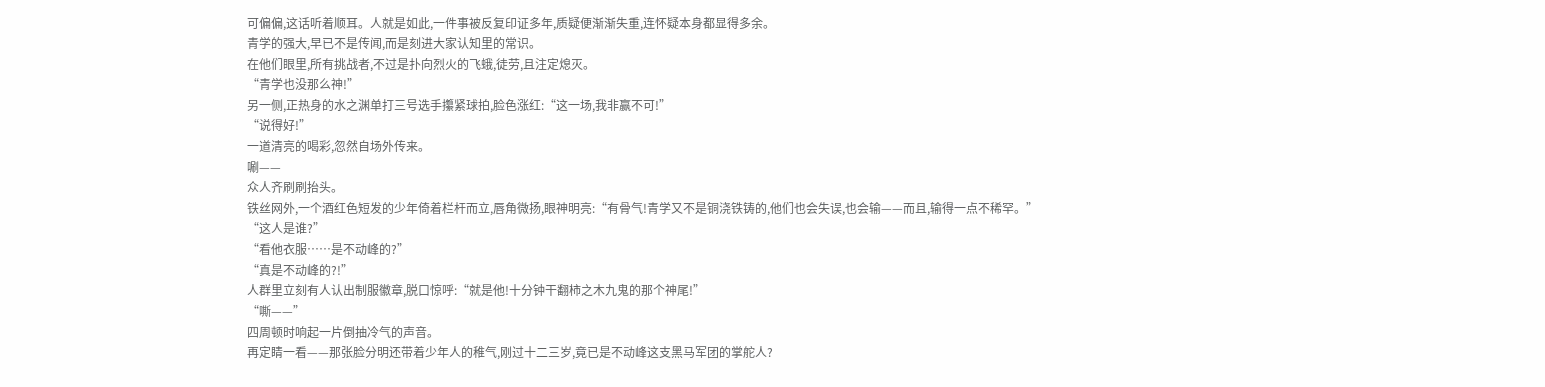可偏偏,这话听着顺耳。人就是如此,一件事被反复印证多年,质疑便渐渐失重,连怀疑本身都显得多余。
青学的强大,早已不是传闻,而是刻进大家认知里的常识。
在他们眼里,所有挑战者,不过是扑向烈火的飞蛾,徒劳,且注定熄灭。
“青学也没那么神!”
另一侧,正热身的水之渊单打三号选手攥紧球拍,脸色涨红:“这一场,我非赢不可!”
“说得好!”
一道清亮的喝彩,忽然自场外传来。
唰——
众人齐刷刷抬头。
铁丝网外,一个酒红色短发的少年倚着栏杆而立,唇角微扬,眼神明亮:“有骨气!青学又不是铜浇铁铸的,他们也会失误,也会输——而且,输得一点不稀罕。”
“这人是谁?”
“看他衣服……是不动峰的?”
“真是不动峰的?!”
人群里立刻有人认出制服徽章,脱口惊呼:“就是他!十分钟干翻柿之木九鬼的那个神尾!”
“嘶——”
四周顿时响起一片倒抽冷气的声音。
再定睛一看——那张脸分明还带着少年人的稚气,刚过十二三岁,竟已是不动峰这支黑马军团的掌舵人?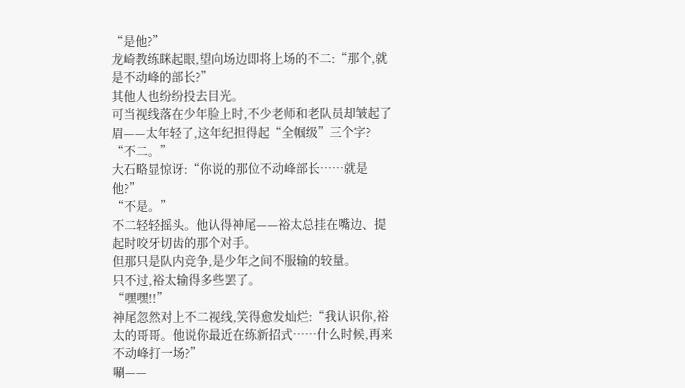“是他?”
龙崎教练眯起眼,望向场边即将上场的不二:“那个,就是不动峰的部长?”
其他人也纷纷投去目光。
可当视线落在少年脸上时,不少老师和老队员却皱起了眉——太年轻了,这年纪担得起“全帼级”三个字?
“不二。”
大石略显惊讶:“你说的那位不动峰部长……就是他?”
“不是。”
不二轻轻摇头。他认得神尾——裕太总挂在嘴边、提起时咬牙切齿的那个对手。
但那只是队内竞争,是少年之间不服输的较量。
只不过,裕太输得多些罢了。
“嘿嘿!!”
神尾忽然对上不二视线,笑得愈发灿烂:“我认识你,裕太的哥哥。他说你最近在练新招式……什么时候,再来不动峰打一场?”
唰——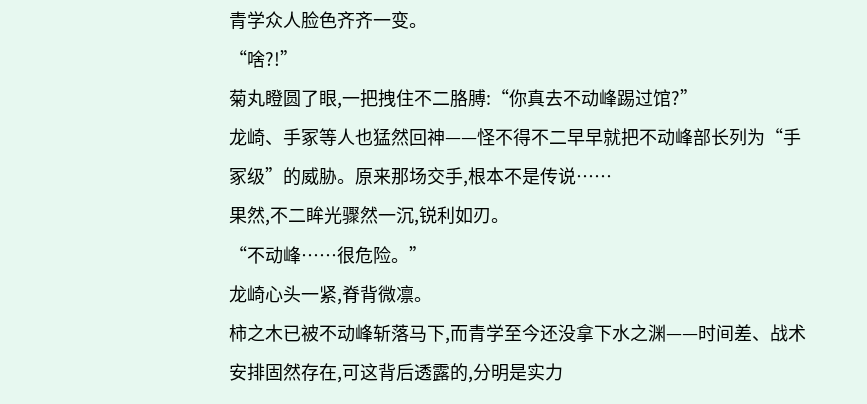青学众人脸色齐齐一变。
“啥?!”
菊丸瞪圆了眼,一把拽住不二胳膊:“你真去不动峰踢过馆?”
龙崎、手冢等人也猛然回神——怪不得不二早早就把不动峰部长列为“手冢级”的威胁。原来那场交手,根本不是传说……
果然,不二眸光骤然一沉,锐利如刃。
“不动峰……很危险。”
龙崎心头一紧,脊背微凛。
柿之木已被不动峰斩落马下,而青学至今还没拿下水之渊——时间差、战术安排固然存在,可这背后透露的,分明是实力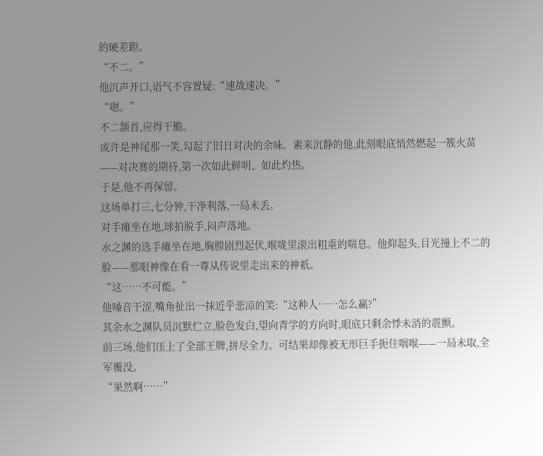的硬差距。
“不二。”
他沉声开口,语气不容置疑:“速战速决。”
“嗯。”
不二颔首,应得干脆。
或许是神尾那一笑,勾起了旧日对决的余味。素来沉静的他,此刻眼底悄然燃起一簇火苗——对决赛的期待,第一次如此鲜明、如此灼热。
于是,他不再保留。
这场单打三,七分钟,干净利落,一局未丢。
对手瘫坐在地,球拍脱手,闷声落地。
水之渊的选手瘫坐在地,胸膛剧烈起伏,喉咙里滚出粗重的喘息。他仰起头,目光撞上不二的脸——那眼神像在看一尊从传说里走出来的神祇。
“这……不可能。”
他嗓音干涩,嘴角扯出一抹近乎悲凉的笑:“这种人……怎么赢?”
其余水之渊队员沉默伫立,脸色发白,望向青学的方向时,眼底只剩余悸未消的震颤。
前三场,他们压上了全部王牌,拼尽全力。可结果却像被无形巨手扼住咽喉——一局未取,全军覆没。
“果然啊……”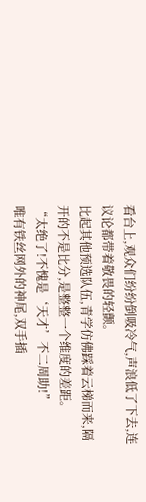看台上,观众们纷纷倒吸冷气,声浪低了下去,连议论都带着敬畏的轻颤。
比起其他预选队伍,青学仿佛踩着云梯而来,隔开的不是比分,是整整一个维度的差距。
“太绝了!不愧是‘天才’不二周助!”
唯有铁丝网外的神尾,双手插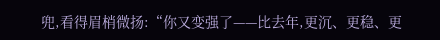兜,看得眉梢微扬:“你又变强了——比去年,更沉、更稳、更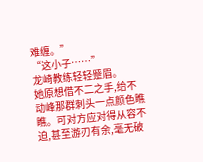难缠。”
“这小子……”
龙崎教练轻轻蹙眉。
她原想借不二之手,给不动峰那群刺头一点颜色瞧瞧。可对方应对得从容不迫,甚至游刃有余,毫无破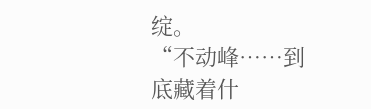绽。
“不动峰……到底藏着什